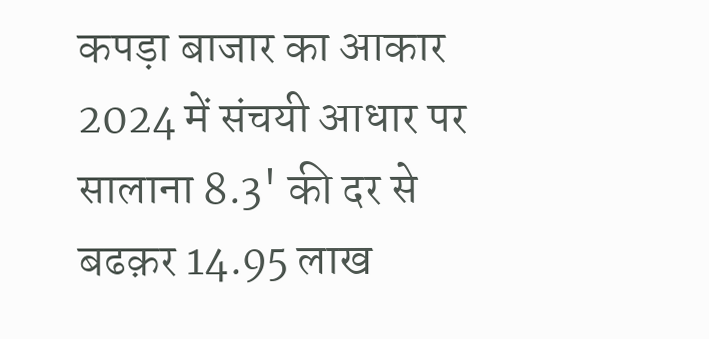कपड़ा बाजार का आकार 2024 में संचयी आधार पर सालाना 8.3' की दर से बढक़र 14.95 लाख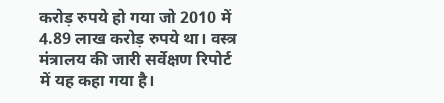करोड़ रुपये हो गया जो 2010 में 4.89 लाख करोड़ रुपये था। वस्त्र मंत्रालय की जारी सर्वेक्षण रिपोर्ट में यह कहा गया है।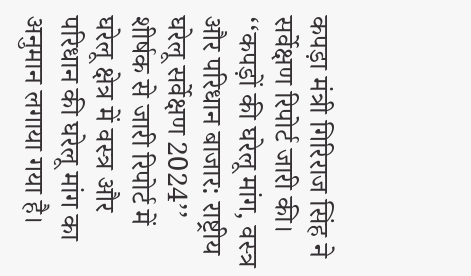कपड़ा मंत्री गिरिराज सिंह ने सर्वेक्षण रिपोर्ट जारी की। ‘‘कपड़ों की घरेलू मांग, वस्त्र और परिधान बाजार: राष्ट्रीय घरेलू सर्वेक्षण 2024’’ शीर्षक से जारी रिपोर्ट में घरेलू क्षेत्र में वस्त्र और परिधान की घरेलू मांग का अनुमान लगाया गया है।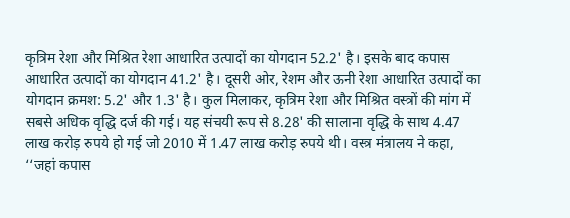कृत्रिम रेशा और मिश्रित रेशा आधारित उत्पादों का योगदान 52.2' है। इसके बाद कपास आधारित उत्पादों का योगदान 41.2' है। दूसरी ओर, रेशम और ऊनी रेशा आधारित उत्पादों का योगदान क्रमश: 5.2' और 1.3' है। कुल मिलाकर, कृत्रिम रेशा और मिश्रित वस्त्रों की मांग में सबसे अधिक वृद्धि दर्ज की गई। यह संचयी रूप से 8.28' की सालाना वृद्धि के साथ 4.47 लाख करोड़ रुपये हो गई जो 2010 में 1.47 लाख करोड़ रुपये थी। वस्त्र मंत्रालय ने कहा, ‘‘जहां कपास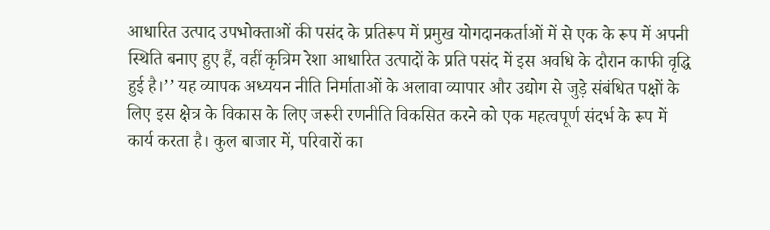आधारित उत्पाद उपभोक्ताओं की पसंद के प्रतिरूप में प्रमुख योगदानकर्ताओं में से एक के रूप में अपनी स्थिति बनाए हुए हैं, वहीं कृत्रिम रेशा आधारित उत्पादों के प्रति पसंद में इस अवधि के दौरान काफी वृद्धि हुई है।’’ यह व्यापक अध्ययन नीति निर्माताओं के अलावा व्यापार और उद्योग से जुड़े संबंधित पक्षों के लिए इस क्षेत्र के विकास के लिए जरूरी रणनीति विकसित करने को एक महत्वपूर्ण संदर्भ के रूप में कार्य करता है। कुल बाजार में, परिवारों का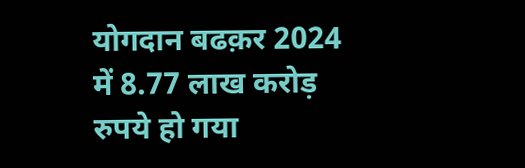योगदान बढक़र 2024 में 8.77 लाख करोड़ रुपये हो गया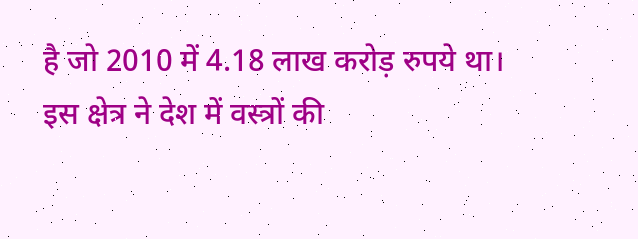है जो 2010 में 4.18 लाख करोड़ रुपये था। इस क्षेत्र ने देश में वस्त्रों की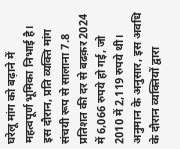घरेलू मांग को बढ़ाने में महत्वपूर्ण भूमिका निभाई है। इस दौरान, प्रति व्यक्ति मांग संचयी रूप से सालाना 7.8 प्रतिशत की दर से बढक़र 2024 में 6,066 रुपये हो गई, जो 2010 में 2,119 रुपये थी। अनुमान के अनुसार, इस अवधि के दौरान व्यक्तियों द्वारा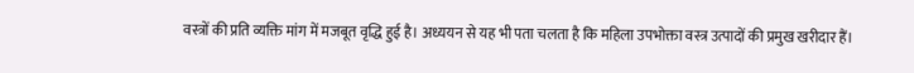वस्त्रों की प्रति व्यक्ति मांग में मजबूत वृद्धि हुई है। अध्ययन से यह भी पता चलता है कि महिला उपभोक्ता वस्त्र उत्पादों की प्रमुख खरीदार हैं।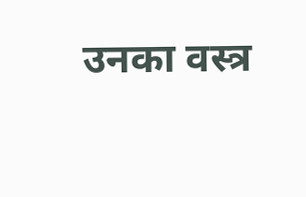उनका वस्त्र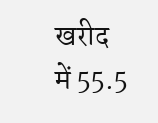खरीद में 55.5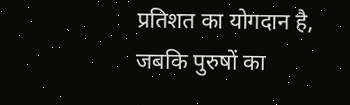प्रतिशत का योगदान है, जबकि पुरुषों का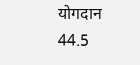योगदान 44.5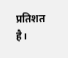प्रतिशत है।